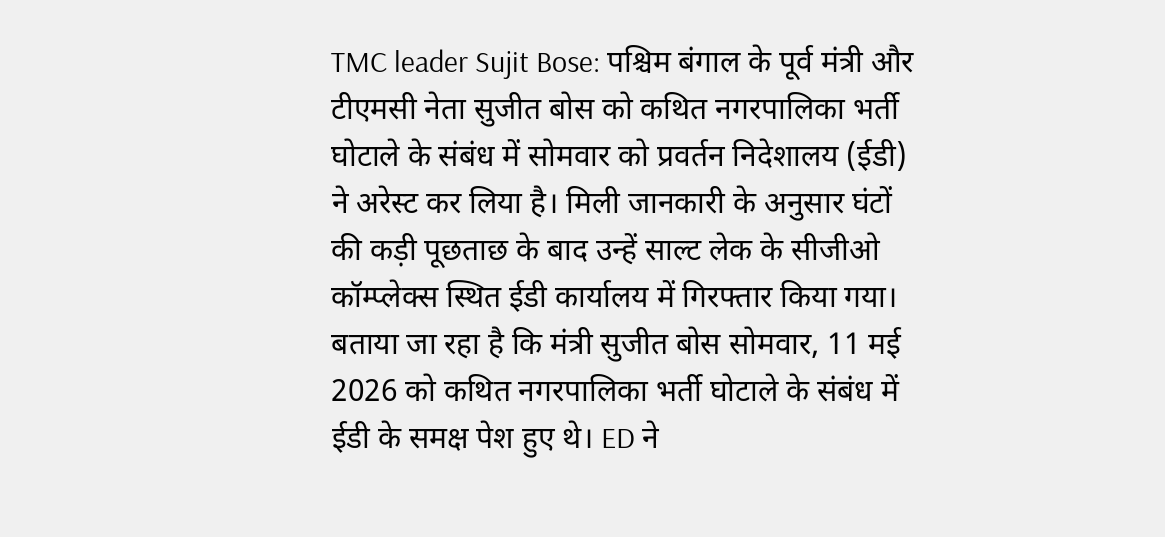TMC leader Sujit Bose: पश्चिम बंगाल के पूर्व मंत्री और टीएमसी नेता सुजीत बोस को कथित नगरपालिका भर्ती घोटाले के संबंध में सोमवार को प्रवर्तन निदेशालय (ईडी) ने अरेस्ट कर लिया है। मिली जानकारी के अनुसार घंटों की कड़ी पूछताछ के बाद उन्हें साल्ट लेक के सीजीओ कॉम्प्लेक्स स्थित ईडी कार्यालय में गिरफ्तार किया गया।
बताया जा रहा है कि मंत्री सुजीत बोस सोमवार, 11 मई 2026 को कथित नगरपालिका भर्ती घोटाले के संबंध में ईडी के समक्ष पेश हुए थे। ED ने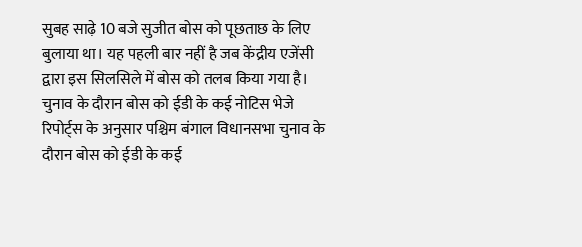सुबह साढ़े 10 बजे सुजीत बोस को पूछताछ के लिए बुलाया था। यह पहली बार नहीं है जब केंद्रीय एजेंसी द्वारा इस सिलसिले में बोस को तलब किया गया है।
चुनाव के दौरान बोस को ईडी के कई नोटिस भेजे
रिपोर्ट्स के अनुसार पश्चिम बंगाल विधानसभा चुनाव के दौरान बोस को ईडी के कई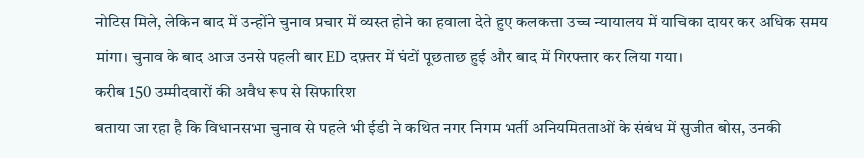नोटिस मिले, लेकिन बाद में उन्होंने चुनाव प्रचार में व्यस्त होने का हवाला देते हुए कलकत्ता उच्च न्यायालय में याचिका दायर कर अधिक समय मांगा। चुनाव के बाद आज उनसे पहली बार ED दफ़्तर में घंटों पूछताछ हुई और बाद में गिरफ्तार कर लिया गया।
करीब 150 उम्मीदवारों की अवैध रूप से सिफारिश
बताया जा रहा है कि विधानसभा चुनाव से पहले भी ईडी ने कथित नगर निगम भर्ती अनियमितताओं के संबंध में सुजीत बोस, उनकी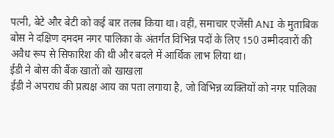पत्नी, बेटे और बेटी को कई बार तलब किया था। वहीं, समाचार एजेंसी ANI के मुताबिक बोस ने दक्षिण दमदम नगर पालिका के अंतर्गत विभिन्न पदों के लिए 150 उम्मीदवारों की अवैध रूप से सिफारिश की थी और बदले में आर्थिक लाभ लिया था।
ईडी ने बोस की बैंक खातों को खाखला
ईडी ने अपराध की प्रत्यक्ष आय का पता लगाया है, जो विभिन्न व्यक्तियों को नगर पालिका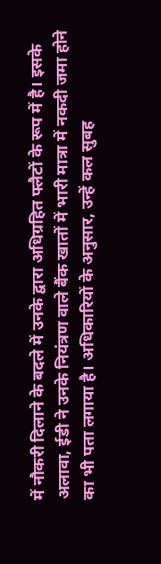में नौकरी दिलाने के बदले में उनके द्वारा अधिग्रहित फ्लैटों के रूप में है। इसके अलावा, ईडी ने उनके नियंत्रण वाले बैंक खातों में भारी मात्रा में नकदी जमा होने का भी पता लगाया है। अधिकारियों के अनुसार, उन्हें कल सुबह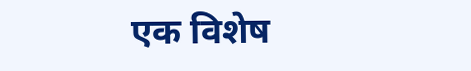एक विशेष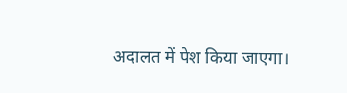अदालत में पेश किया जाएगा।